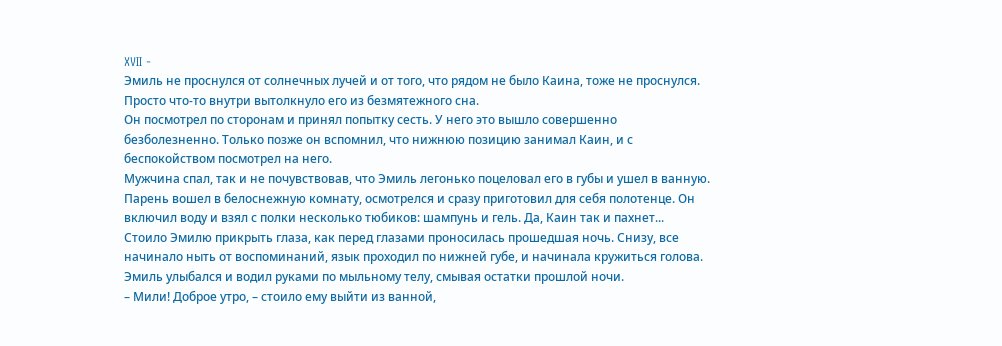XVII -
Эмиль не проснулся от солнечных лучей и от того, что рядом не было Каина, тоже не проснулся. Просто что-то внутри вытолкнуло его из безмятежного сна.
Он посмотрел по сторонам и принял попытку сесть. У него это вышло совершенно безболезненно. Только позже он вспомнил, что нижнюю позицию занимал Каин, и с беспокойством посмотрел на него.
Мужчина спал, так и не почувствовав, что Эмиль легонько поцеловал его в губы и ушел в ванную.
Парень вошел в белоснежную комнату, осмотрелся и сразу приготовил для себя полотенце. Он включил воду и взял с полки несколько тюбиков: шампунь и гель. Да, Каин так и пахнет...
Стоило Эмилю прикрыть глаза, как перед глазами проносилась прошедшая ночь. Снизу, все начинало ныть от воспоминаний, язык проходил по нижней губе, и начинала кружиться голова. Эмиль улыбался и водил руками по мыльному телу, смывая остатки прошлой ночи.
– Мили! Доброе утро, – стоило ему выйти из ванной,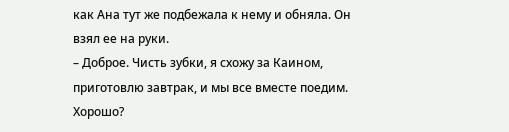как Ана тут же подбежала к нему и обняла. Он взял ее на руки.
– Доброе. Чисть зубки, я схожу за Каином, приготовлю завтрак, и мы все вместе поедим. Хорошо?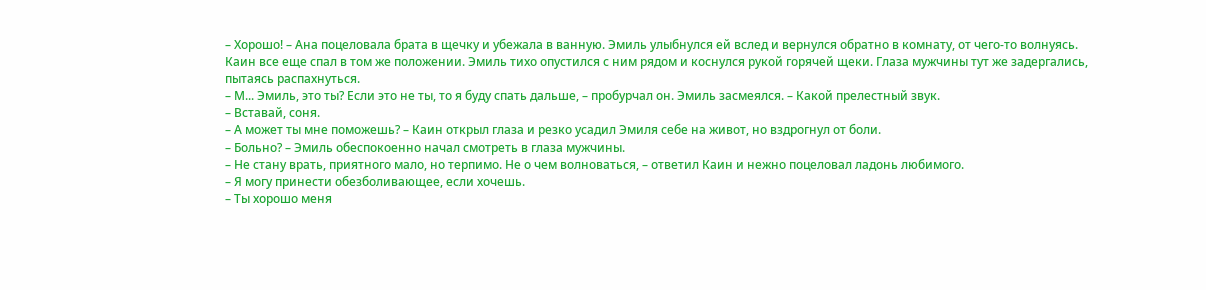– Хорошо! – Ана поцеловала брата в щечку и убежала в ванную. Эмиль улыбнулся ей вслед и вернулся обратно в комнату, от чего-то волнуясь.
Каин все еще спал в том же положении. Эмиль тихо опустился с ним рядом и коснулся рукой горячей щеки. Глаза мужчины тут же задергались, пытаясь распахнуться.
– М... Эмиль, это ты? Если это не ты, то я буду спать дальше, – пробурчал он. Эмиль засмеялся. – Какой прелестный звук.
– Вставай, соня.
– А может ты мне поможешь? – Каин открыл глаза и резко усадил Эмиля себе на живот, но вздрогнул от боли.
– Больно? – Эмиль обеспокоенно начал смотреть в глаза мужчины.
– Не стану врать, приятного мало, но терпимо. Не о чем волноваться, – ответил Каин и нежно поцеловал ладонь любимого.
– Я могу принести обезболивающее, если хочешь.
– Ты хорошо меня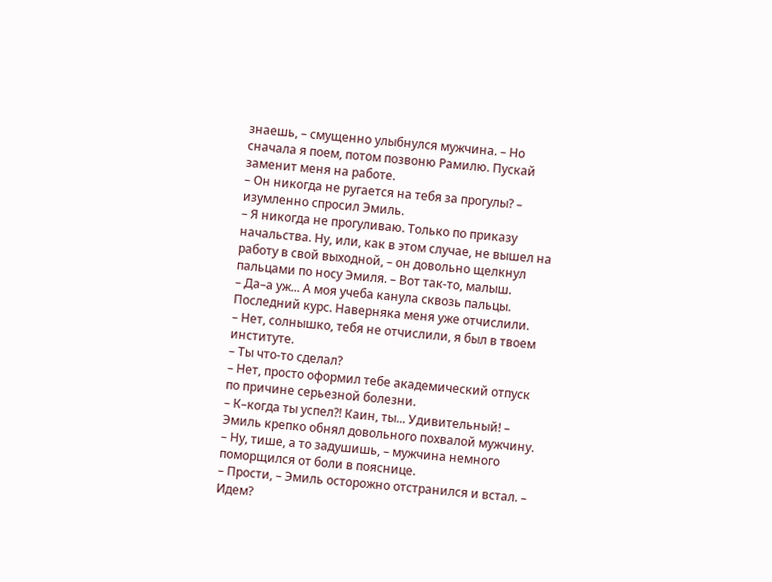знаешь, – смущенно улыбнулся мужчина. – Но сначала я поем, потом позвоню Рамилю. Пускай заменит меня на работе.
– Он никогда не ругается на тебя за прогулы? – изумленно спросил Эмиль.
– Я никогда не прогуливаю. Только по приказу начальства. Ну, или, как в этом случае, не вышел на работу в свой выходной, – он довольно щелкнул пальцами по носу Эмиля. – Вот так-то, малыш.
– Да–а уж... А моя учеба канула сквозь пальцы. Последний курс. Наверняка меня уже отчислили.
– Нет, солнышко, тебя не отчислили, я был в твоем институте.
– Ты что-то сделал?
– Нет, просто оформил тебе академический отпуск по причине серьезной болезни.
– К–когда ты успел?! Каин, ты... Удивительный! – Эмиль крепко обнял довольного похвалой мужчину.
– Ну, тише, а то задушишь, – мужчина немного поморщился от боли в пояснице.
– Прости, – Эмиль осторожно отстранился и встал. – Идем?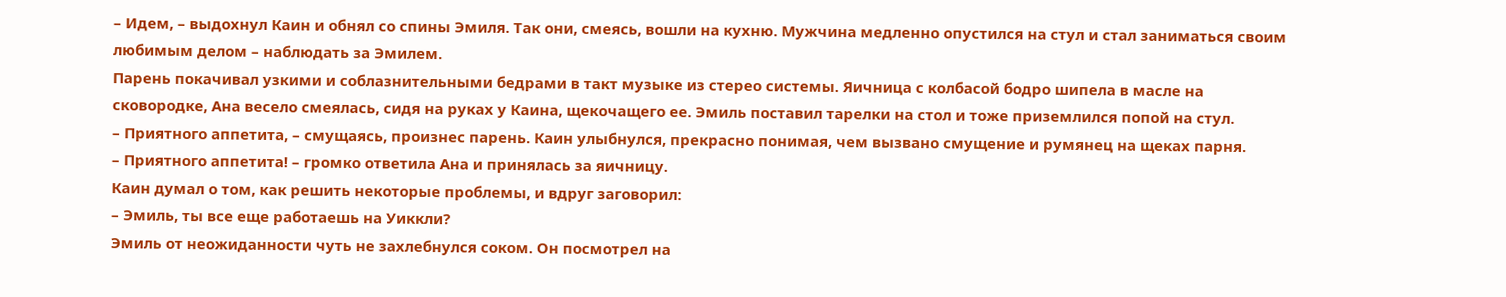– Идем, – выдохнул Каин и обнял со спины Эмиля. Так они, смеясь, вошли на кухню. Мужчина медленно опустился на стул и стал заниматься своим любимым делом – наблюдать за Эмилем.
Парень покачивал узкими и соблазнительными бедрами в такт музыке из стерео системы. Яичница с колбасой бодро шипела в масле на сковородке, Ана весело смеялась, сидя на руках у Каина, щекочащего ее. Эмиль поставил тарелки на стол и тоже приземлился попой на стул.
– Приятного аппетита, – смущаясь, произнес парень. Каин улыбнулся, прекрасно понимая, чем вызвано смущение и румянец на щеках парня.
– Приятного аппетита! – громко ответила Ана и принялась за яичницу.
Каин думал о том, как решить некоторые проблемы, и вдруг заговорил:
– Эмиль, ты все еще работаешь на Уиккли?
Эмиль от неожиданности чуть не захлебнулся соком. Он посмотрел на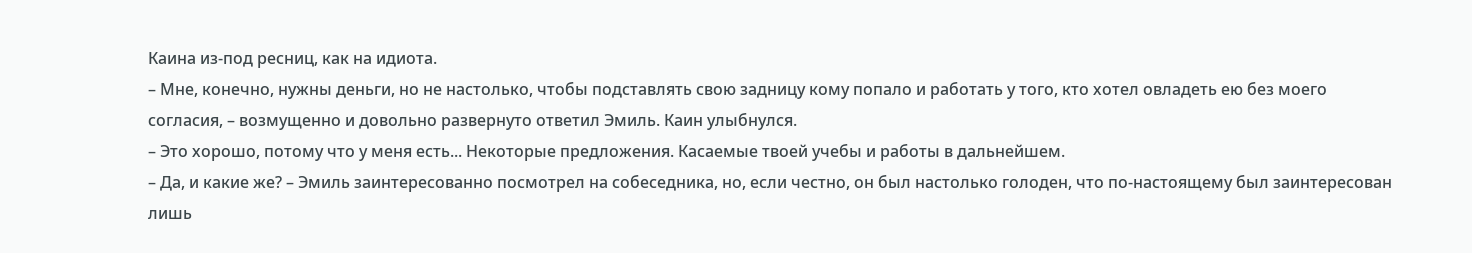Каина из-под ресниц, как на идиота.
– Мне, конечно, нужны деньги, но не настолько, чтобы подставлять свою задницу кому попало и работать у того, кто хотел овладеть ею без моего согласия, – возмущенно и довольно развернуто ответил Эмиль. Каин улыбнулся.
– Это хорошо, потому что у меня есть... Некоторые предложения. Касаемые твоей учебы и работы в дальнейшем.
– Да, и какие же? – Эмиль заинтересованно посмотрел на собеседника, но, если честно, он был настолько голоден, что по-настоящему был заинтересован лишь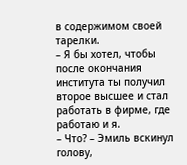в содержимом своей тарелки.
– Я бы хотел, чтобы после окончания института ты получил второе высшее и стал работать в фирме, где работаю и я.
– Что? – Эмиль вскинул голову,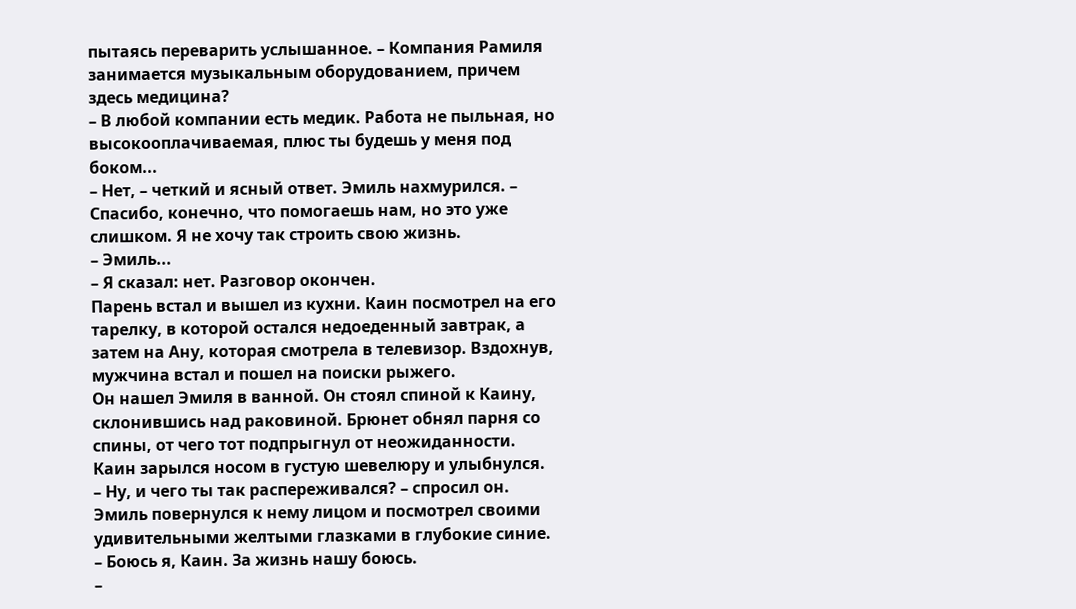пытаясь переварить услышанное. – Компания Рамиля занимается музыкальным оборудованием, причем здесь медицина?
– В любой компании есть медик. Работа не пыльная, но высокооплачиваемая, плюс ты будешь у меня под боком...
– Нет, – четкий и ясный ответ. Эмиль нахмурился. – Спасибо, конечно, что помогаешь нам, но это уже слишком. Я не хочу так строить свою жизнь.
– Эмиль...
– Я сказал: нет. Разговор окончен.
Парень встал и вышел из кухни. Каин посмотрел на его тарелку, в которой остался недоеденный завтрак, а затем на Ану, которая смотрела в телевизор. Вздохнув, мужчина встал и пошел на поиски рыжего.
Он нашел Эмиля в ванной. Он стоял спиной к Каину, склонившись над раковиной. Брюнет обнял парня со спины, от чего тот подпрыгнул от неожиданности. Каин зарылся носом в густую шевелюру и улыбнулся.
– Ну, и чего ты так распереживался? – спросил он. Эмиль повернулся к нему лицом и посмотрел своими удивительными желтыми глазками в глубокие синие.
– Боюсь я, Каин. За жизнь нашу боюсь.
–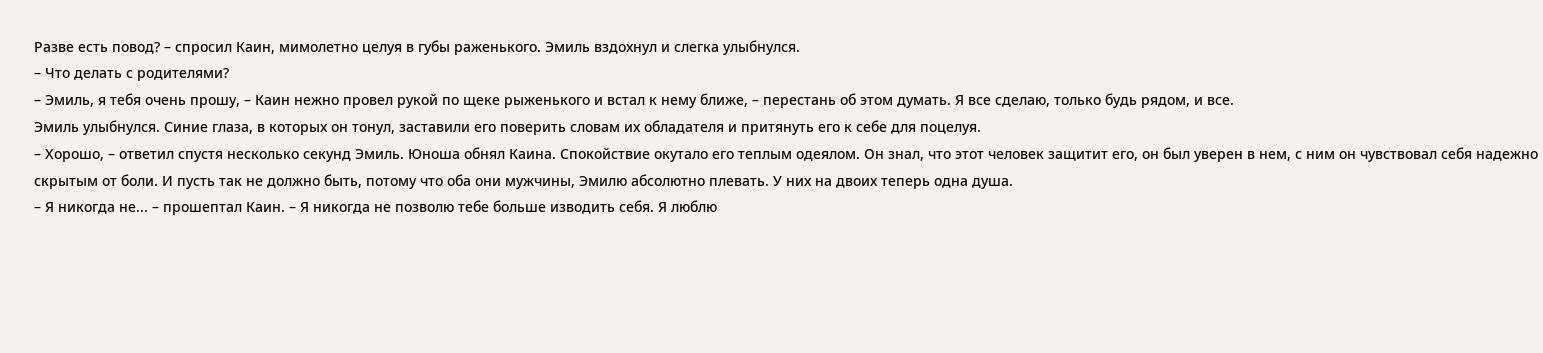Разве есть повод? – спросил Каин, мимолетно целуя в губы раженького. Эмиль вздохнул и слегка улыбнулся.
– Что делать с родителями?
– Эмиль, я тебя очень прошу, – Каин нежно провел рукой по щеке рыженького и встал к нему ближе, – перестань об этом думать. Я все сделаю, только будь рядом, и все.
Эмиль улыбнулся. Синие глаза, в которых он тонул, заставили его поверить словам их обладателя и притянуть его к себе для поцелуя.
– Хорошо, – ответил спустя несколько секунд Эмиль. Юноша обнял Каина. Спокойствие окутало его теплым одеялом. Он знал, что этот человек защитит его, он был уверен в нем, с ним он чувствовал себя надежно скрытым от боли. И пусть так не должно быть, потому что оба они мужчины, Эмилю абсолютно плевать. У них на двоих теперь одна душа.
– Я никогда не... – прошептал Каин. – Я никогда не позволю тебе больше изводить себя. Я люблю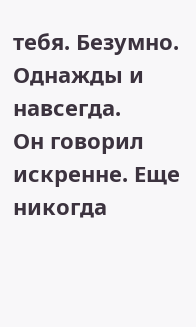тебя. Безумно. Однажды и навсегда.
Он говорил искренне. Еще никогда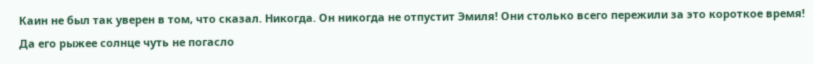Каин не был так уверен в том, что сказал. Никогда. Он никогда не отпустит Эмиля! Они столько всего пережили за это короткое время! Да его рыжее солнце чуть не погасло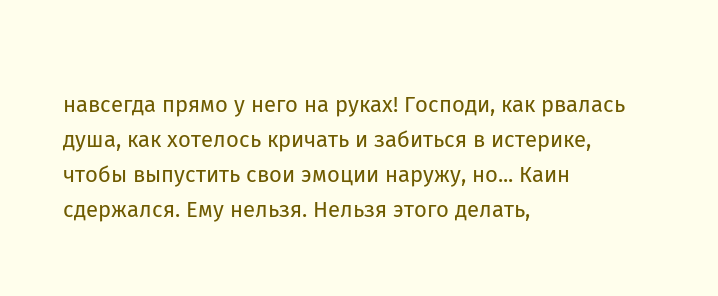навсегда прямо у него на руках! Господи, как рвалась душа, как хотелось кричать и забиться в истерике, чтобы выпустить свои эмоции наружу, но... Каин сдержался. Ему нельзя. Нельзя этого делать,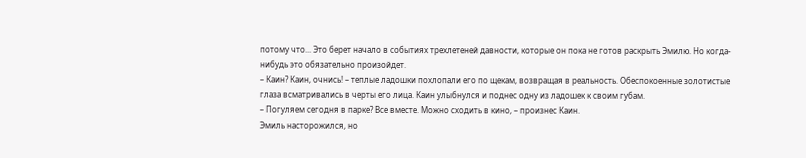потому что... Это берет начало в событиях трехлетеней давности, которые он пока не готов раскрыть Эмилю. Но когда-нибудь это обязательно произойдет.
– Каин? Каин, очнись! – теплые ладошки похлопали его по щекам, возвращая в реальность. Обеспокоенные золотистые глаза всматривались в черты его лица. Каин улыбнулся и поднес одну из ладошек к своим губам.
– Погуляем сегодня в парке? Все вместе. Можно сходить в кино, – произнес Каин.
Эмиль насторожился, но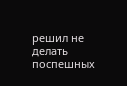решил не делать поспешных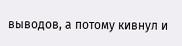выводов, а потому кивнул и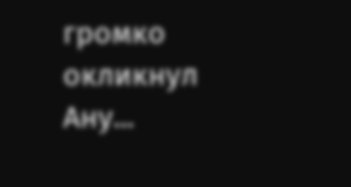громко окликнул Ану...